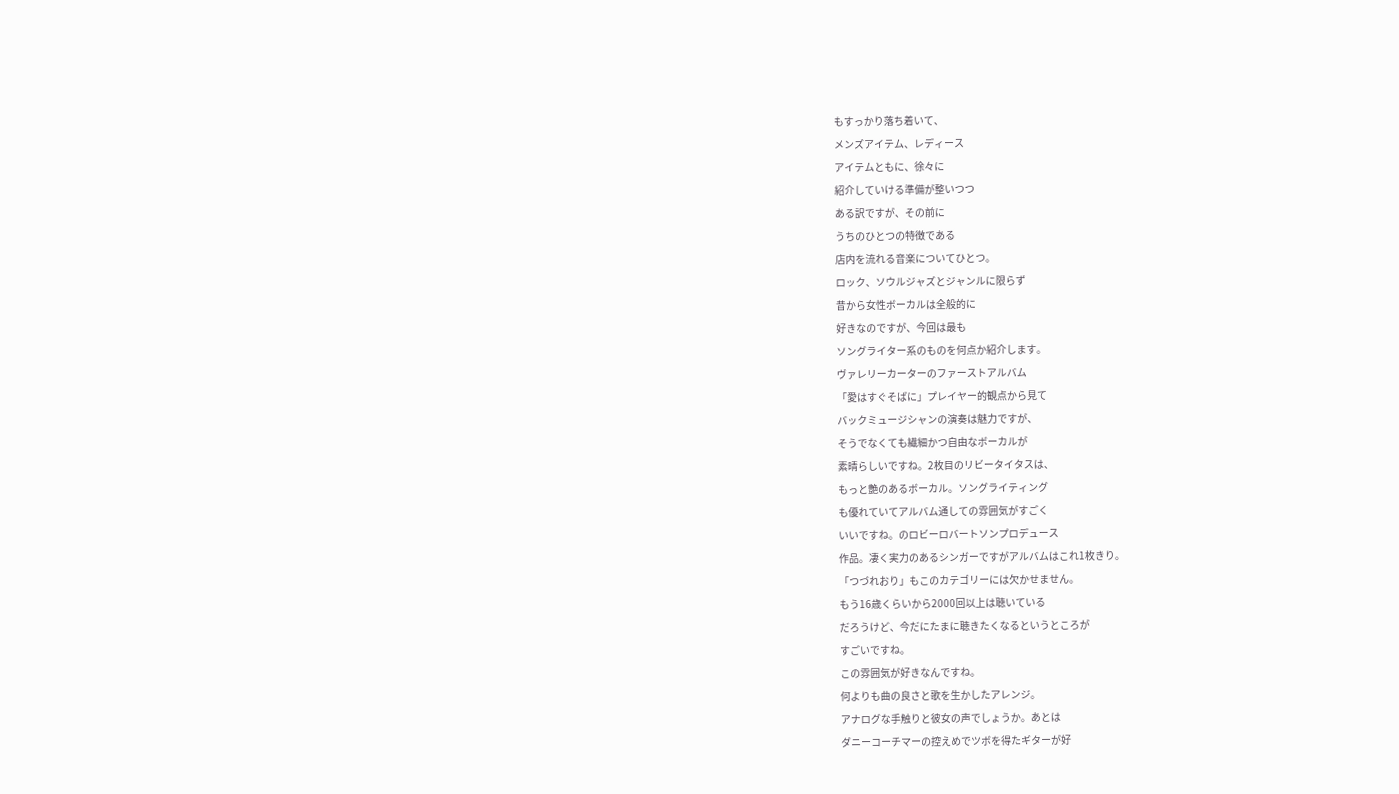もすっかり落ち着いて、
メンズアイテム、レディース
アイテムともに、徐々に
紹介していける準備が整いつつ
ある訳ですが、その前に
うちのひとつの特徴である
店内を流れる音楽についてひとつ。
ロック、ソウルジャズとジャンルに限らず
昔から女性ボーカルは全般的に
好きなのですが、今回は最も
ソングライター系のものを何点か紹介します。
ヴァレリーカーターのファーストアルバム
「愛はすぐそばに」プレイヤー的観点から見て
バックミュージシャンの演奏は魅力ですが、
そうでなくても繊細かつ自由なボーカルが
素晴らしいですね。2枚目のリビータイタスは、
もっと艶のあるボーカル。ソングライティング
も優れていてアルバム通しての雰囲気がすごく
いいですね。のロビーロバートソンプロデュース
作品。凄く実力のあるシンガーですがアルバムはこれ1枚きり。
「つづれおり」もこのカテゴリーには欠かせません。
もう16歳くらいから2000回以上は聴いている
だろうけど、今だにたまに聴きたくなるというところが
すごいですね。
この雰囲気が好きなんですね。
何よりも曲の良さと歌を生かしたアレンジ。
アナログな手触りと彼女の声でしょうか。あとは
ダニーコーチマーの控えめでツボを得たギターが好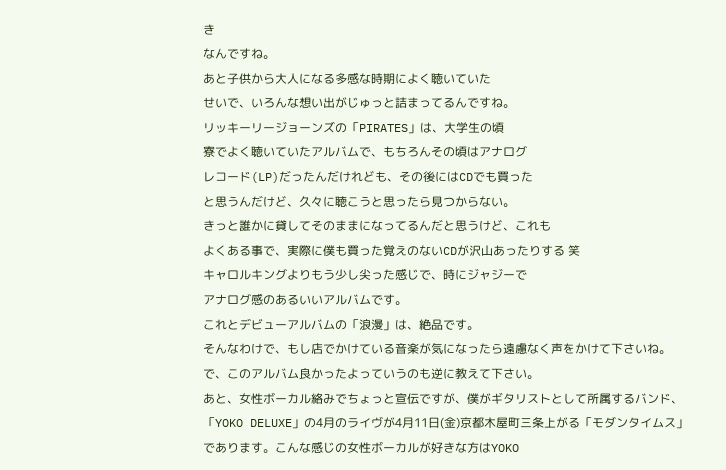き
なんですね。
あと子供から大人になる多感な時期によく聴いていた
せいで、いろんな想い出がじゅっと詰まってるんですね。
リッキーリージョーンズの「PIRATES」は、大学生の頃
寮でよく聴いていたアルバムで、もちろんその頃はアナログ
レコード(LP)だったんだけれども、その後にはCDでも買った
と思うんだけど、久々に聴こうと思ったら見つからない。
きっと誰かに貸してそのままになってるんだと思うけど、これも
よくある事で、実際に僕も買った覚えのないCDが沢山あったりする 笑
キャロルキングよりもう少し尖った感じで、時にジャジーで
アナログ感のあるいいアルバムです。
これとデビューアルバムの「浪漫」は、絶品です。
そんなわけで、もし店でかけている音楽が気になったら遠慮なく声をかけて下さいね。
で、このアルバム良かったよっていうのも逆に教えて下さい。
あと、女性ボーカル絡みでちょっと宣伝ですが、僕がギタリストとして所属するバンド、
「YOKO DELUXE」の4月のライヴが4月11日(金)京都木屋町三条上がる「モダンタイムス」
であります。こんな感じの女性ボーカルが好きな方はYOKO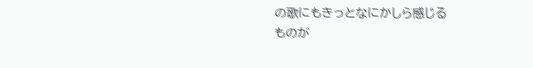の歌にもきっとなにかしら感じる
ものが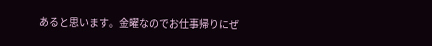あると思います。金曜なのでお仕事帰りにぜ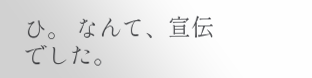ひ。 なんて、宣伝でした。